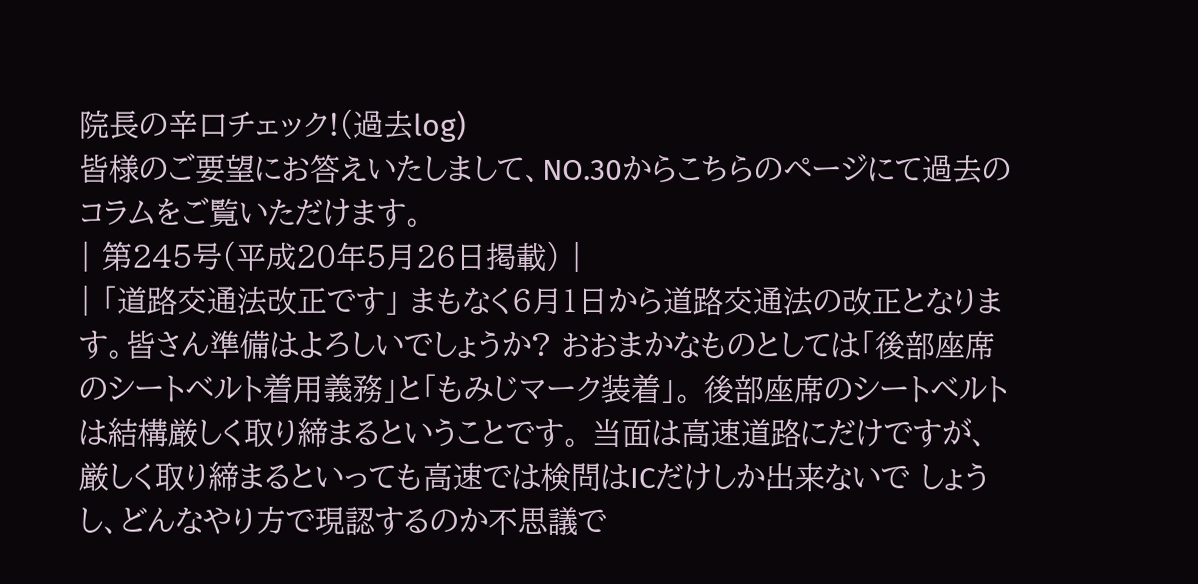院長の辛口チェック!(過去log)
皆様のご要望にお答えいたしまして、NO.30からこちらのページにて過去のコラムをご覧いただけます。
| 第245号(平成20年5月26日掲載) |
| 「道路交通法改正です」 まもなく6月1日から道路交通法の改正となります。皆さん準備はよろしいでしょうか? おおまかなものとしては「後部座席のシートベルト着用義務」と「もみじマーク装着」。 後部座席のシートベルトは結構厳しく取り締まるということです。 当面は高速道路にだけですが、厳しく取り締まるといっても高速では検問はICだけしか出来ないで しょうし、どんなやり方で現認するのか不思議で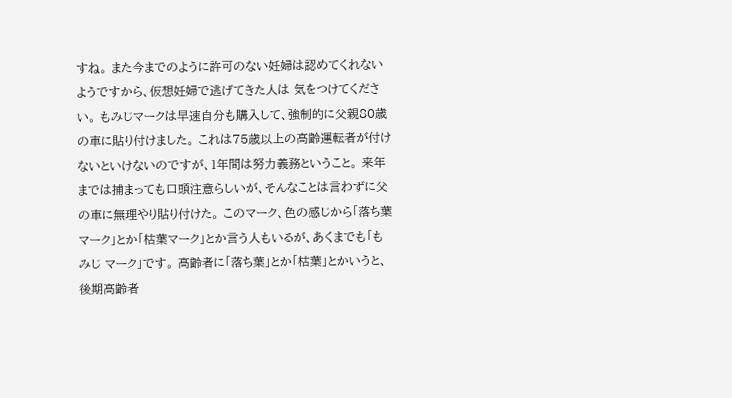すね。 また今までのように許可のない妊婦は認めてくれないようですから、仮想妊婦で逃げてきた人は 気をつけてください。 もみじマークは早速自分も購入して、強制的に父親80歳の車に貼り付けました。 これは75歳以上の高齢運転者が付けないといけないのですが、1年間は努力義務ということ。 来年までは捕まっても口頭注意らしいが、そんなことは言わずに父の車に無理やり貼り付けた。 このマーク、色の感じから「落ち葉マーク」とか「枯葉マーク」とか言う人もいるが、あくまでも「もみじ マーク」です。 高齢者に「落ち葉」とか「枯葉」とかいうと、後期高齢者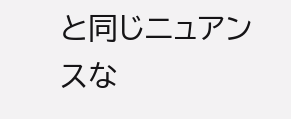と同じニュアンスな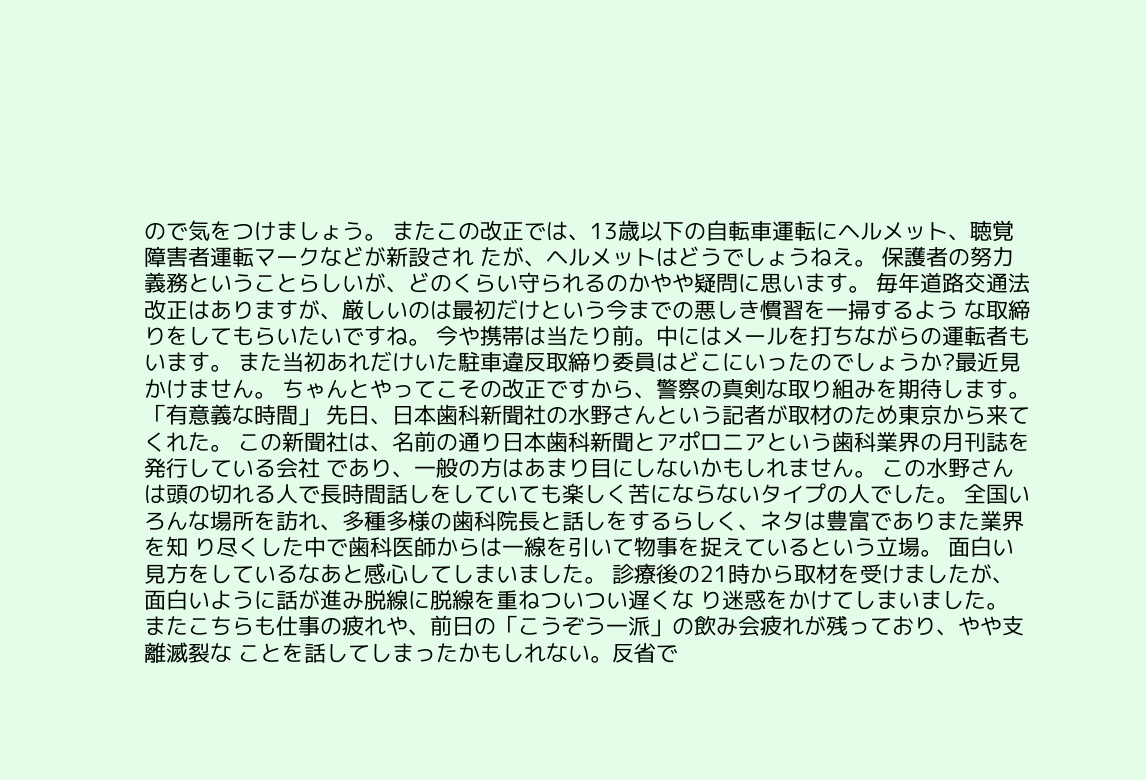ので気をつけましょう。 またこの改正では、13歳以下の自転車運転にヘルメット、聴覚障害者運転マークなどが新設され たが、ヘルメットはどうでしょうねえ。 保護者の努力義務ということらしいが、どのくらい守られるのかやや疑問に思います。 毎年道路交通法改正はありますが、厳しいのは最初だけという今までの悪しき慣習を一掃するよう な取締りをしてもらいたいですね。 今や携帯は当たり前。中にはメールを打ちながらの運転者もいます。 また当初あれだけいた駐車違反取締り委員はどこにいったのでしょうか?最近見かけません。 ちゃんとやってこその改正ですから、警察の真剣な取り組みを期待します。 「有意義な時間」 先日、日本歯科新聞社の水野さんという記者が取材のため東京から来てくれた。 この新聞社は、名前の通り日本歯科新聞とアポロニアという歯科業界の月刊誌を発行している会社 であり、一般の方はあまり目にしないかもしれません。 この水野さんは頭の切れる人で長時間話しをしていても楽しく苦にならないタイプの人でした。 全国いろんな場所を訪れ、多種多様の歯科院長と話しをするらしく、ネタは豊富でありまた業界を知 り尽くした中で歯科医師からは一線を引いて物事を捉えているという立場。 面白い見方をしているなあと感心してしまいました。 診療後の21時から取材を受けましたが、面白いように話が進み脱線に脱線を重ねついつい遅くな り迷惑をかけてしまいました。 またこちらも仕事の疲れや、前日の「こうぞう一派」の飲み会疲れが残っており、やや支離滅裂な ことを話してしまったかもしれない。反省で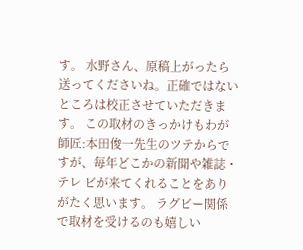す。 水野さん、原稿上がったら送ってくださいね。正確ではないところは校正させていただきます。 この取材のきっかけもわが師匠:本田俊一先生のツテからですが、毎年どこかの新聞や雑誌・テレ ビが来てくれることをありがたく思います。 ラグビー関係で取材を受けるのも嬉しい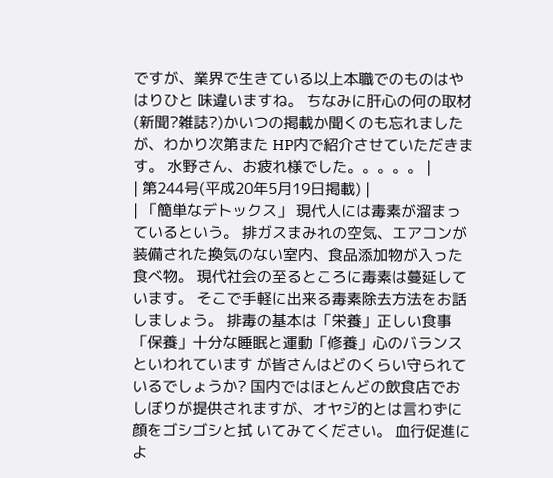ですが、業界で生きている以上本職でのものはやはりひと 味違いますね。 ちなみに肝心の何の取材(新聞?雑誌?)かいつの掲載か聞くのも忘れましたが、わかり次第また HP内で紹介させていただきます。 水野さん、お疲れ様でした。。。。。 |
| 第244号(平成20年5月19日掲載) |
| 「簡単なデトックス」 現代人には毒素が溜まっているという。 排ガスまみれの空気、エアコンが装備された換気のない室内、食品添加物が入った食べ物。 現代社会の至るところに毒素は蔓延しています。 そこで手軽に出来る毒素除去方法をお話しましょう。 排毒の基本は「栄養」正しい食事「保養」十分な睡眠と運動「修養」心のバランスといわれています が皆さんはどのくらい守られているでしょうか? 国内ではほとんどの飲食店でおしぼりが提供されますが、オヤジ的とは言わずに顔をゴシゴシと拭 いてみてください。 血行促進によ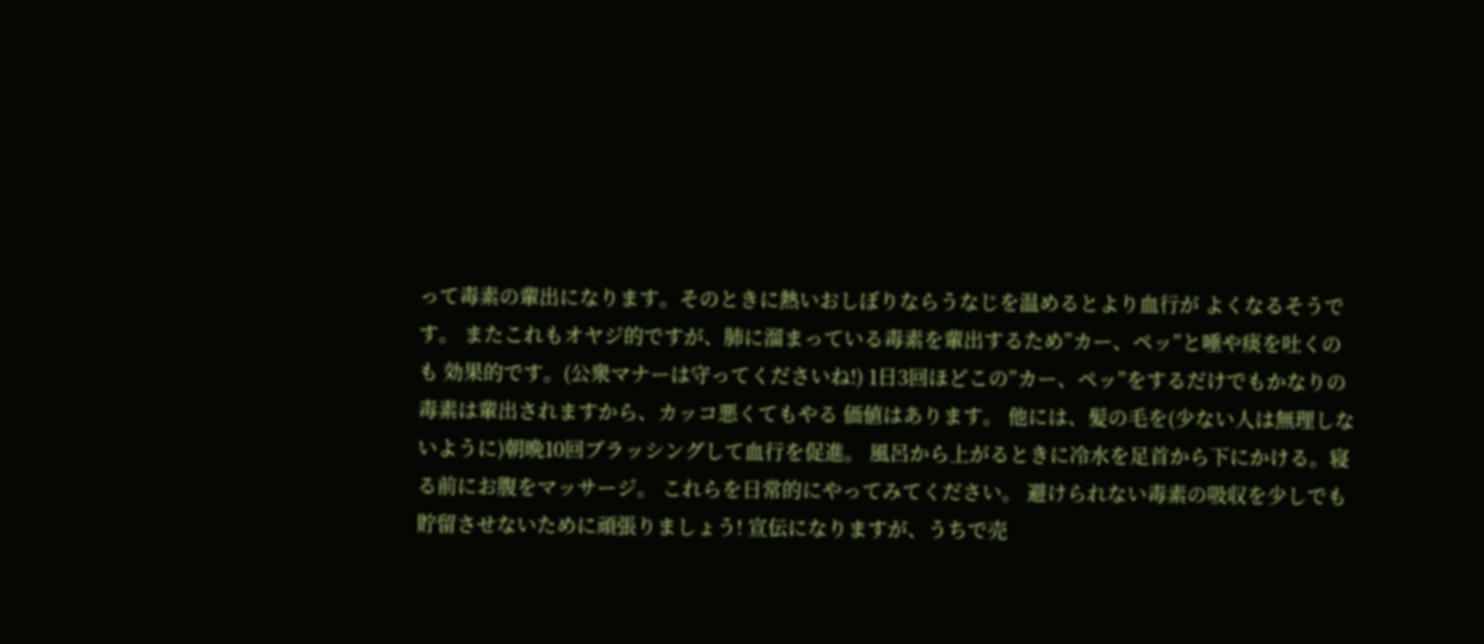って毒素の輩出になります。そのときに熱いおしぼりならうなじを温めるとより血行が よくなるそうです。 またこれもオヤジ的ですが、肺に溜まっている毒素を輩出するため”カー、ペッ”と唾や痰を吐くのも 効果的です。(公衆マナーは守ってくださいね!) 1日3回ほどこの”カー、ペッ”をするだけでもかなりの毒素は輩出されますから、カッコ悪くてもやる 価値はあります。 他には、髪の毛を(少ない人は無理しないように)朝晩10回ブラッシングして血行を促進。 風呂から上がるときに冷水を足首から下にかける。寝る前にお腹をマッサージ。 これらを日常的にやってみてください。 避けられない毒素の吸収を少しでも貯留させないために頑張りましょう! 宣伝になりますが、うちで売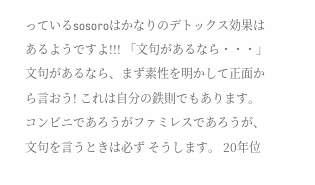っているsosoroはかなりのデトックス効果はあるようですよ!!! 「文句があるなら・・・」 文句があるなら、まず素性を明かして正面から言おう! これは自分の鉄則でもあります。コンビニであろうがファミレスであろうが、文句を言うときは必ず そうします。 20年位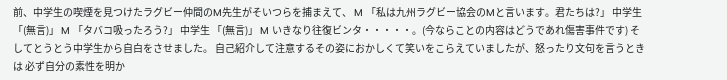前、中学生の喫煙を見つけたラグビー仲間のM先生がそいつらを捕まえて、 M 「私は九州ラグビー協会のMと言います。君たちは?」 中学生 「(無言)」 M 「タバコ吸ったろう?」 中学生 「(無言)」 M いきなり往復ビンタ・・・・・。(今ならことの内容はどうであれ傷害事件です) そしてとうとう中学生から自白をさせました。 自己紹介して注意するその姿におかしくて笑いをこらえていましたが、怒ったり文句を言うときは 必ず自分の素性を明か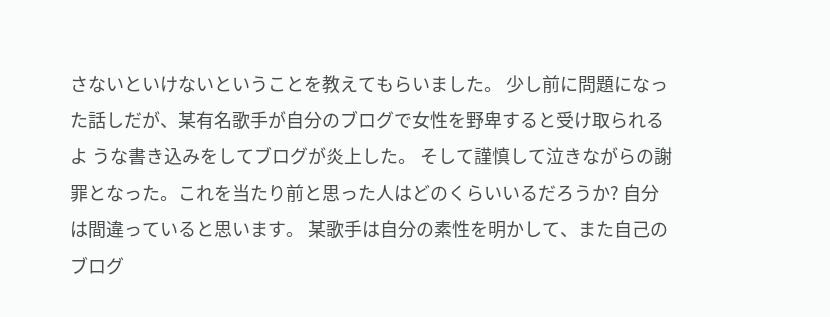さないといけないということを教えてもらいました。 少し前に問題になった話しだが、某有名歌手が自分のブログで女性を野卑すると受け取られるよ うな書き込みをしてブログが炎上した。 そして謹慎して泣きながらの謝罪となった。これを当たり前と思った人はどのくらいいるだろうか? 自分は間違っていると思います。 某歌手は自分の素性を明かして、また自己のブログ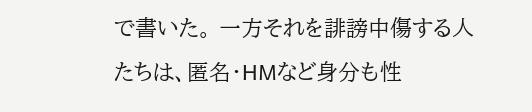で書いた。 一方それを誹謗中傷する人たちは、匿名・HMなど身分も性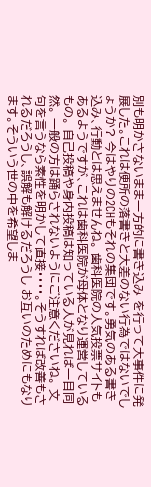別も明かさないまま一方的に書き込み を行って大事件に発展した。これは便所の落書きと大差のない行為ではないでしょうか? 今はやりの2CHもそれの集団です。勇気のある書き込み、行動とは思えませんね。 歯科医院の人気投票サイトもあるようですが、これは歯科医院が母体となり運営しているもの。 自己投稿や身内投稿は知っている人が見れば一目同然。 一般の方は踊らされないようにご注意くださいね。 文句を言うなら素性を明かして直接・・・・。そうすれば改善もされるだろうし、誤解も解けるだろうし お互いのためにもなります。そういう世の中を希望しま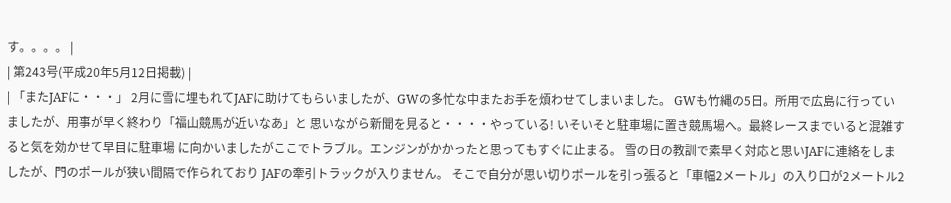す。。。。 |
| 第243号(平成20年5月12日掲載) |
| 「またJAFに・・・」 2月に雪に埋もれてJAFに助けてもらいましたが、GWの多忙な中またお手を煩わせてしまいました。 GWも竹縄の5日。所用で広島に行っていましたが、用事が早く終わり「福山競馬が近いなあ」と 思いながら新聞を見ると・・・・やっている! いそいそと駐車場に置き競馬場へ。最終レースまでいると混雑すると気を効かせて早目に駐車場 に向かいましたがここでトラブル。エンジンがかかったと思ってもすぐに止まる。 雪の日の教訓で素早く対応と思いJAFに連絡をしましたが、門のポールが狭い間隔で作られており JAFの牽引トラックが入りません。 そこで自分が思い切りポールを引っ張ると「車幅2メートル」の入り口が2メートル2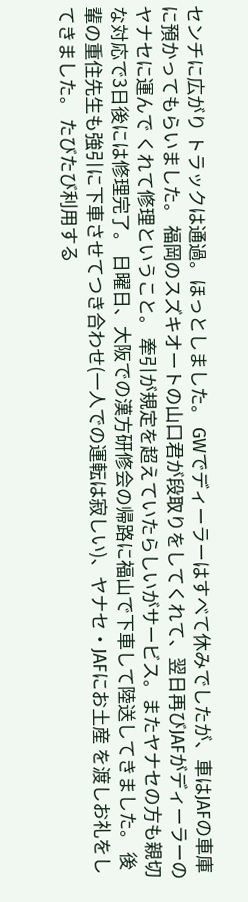センチに広がり トラックは通過。ほっとしました。 GWでディーラーはすべて休みでしたが、車はJAFの車庫に預かってもらいました。 福岡のスズキオートの山口君が段取りをしてくれて、翌日再びJAFがディーラーのヤナセに運んで くれて修理ということ。 牽引が規定を超えていたらしいがサービス。またヤナセの方も親切な対応で3日後には修理完了。 日曜日、大阪での漢方研修会の帰路に福山で下車して陸送してきました。 後輩の重住先生も強引に下車させてつき合わせ(一人での運転は寂しい)、ヤナセ・JAFにお土産 を渡しお礼をしてきました。 たびたび利用する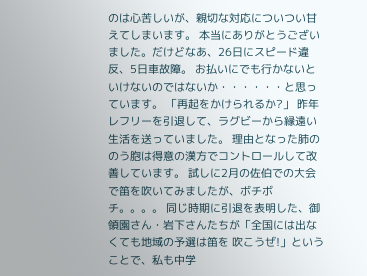のは心苦しいが、親切な対応についつい甘えてしまいます。 本当にありがとうございました。だけどなあ、26日にスピード違反、5日車故障。 お払いにでも行かないといけないのではないか・・・・・・と思っています。 「再起をかけられるか?」 昨年レフリーを引退して、ラグビーから縁遠い生活を送っていました。 理由となった肺ののう胞は得意の漢方でコントロールして改善しています。 試しに2月の佐伯での大会で笛を吹いてみましたが、ボチボチ。。。。 同じ時期に引退を表明した、御領園さん・岩下さんたちが「全国には出なくても地域の予選は笛を 吹こうぜ!」ということで、私も中学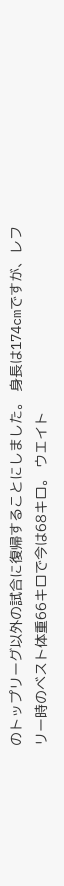のトップリーグ以外の試合に復帰することにしました。 身長は174cmですが、レフリー時のベスト体重66キロで今は68キロ。 ウエイト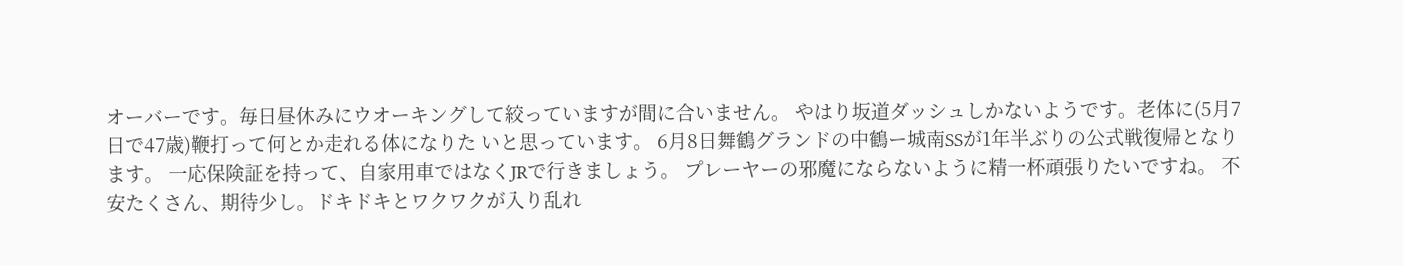オーバーです。毎日昼休みにウオーキングして絞っていますが間に合いません。 やはり坂道ダッシュしかないようです。老体に(5月7日で47歳)鞭打って何とか走れる体になりた いと思っています。 6月8日舞鶴グランドの中鶴ー城南SSが1年半ぶりの公式戦復帰となります。 一応保険証を持って、自家用車ではなくJRで行きましょう。 プレーヤーの邪魔にならないように精一杯頑張りたいですね。 不安たくさん、期待少し。ドキドキとワクワクが入り乱れ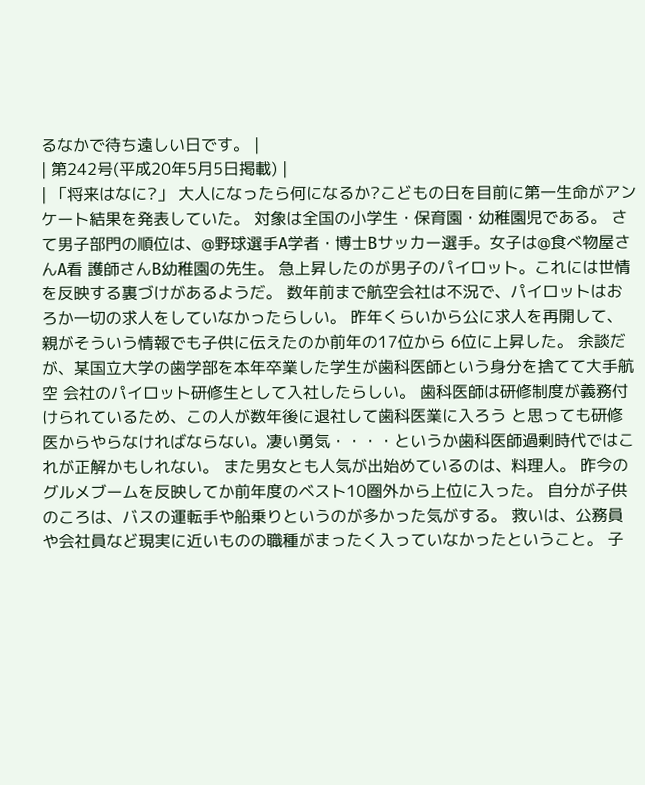るなかで待ち遠しい日です。 |
| 第242号(平成20年5月5日掲載) |
| 「将来はなに?」 大人になったら何になるか?こどもの日を目前に第一生命がアンケート結果を発表していた。 対象は全国の小学生・保育園・幼稚園児である。 さて男子部門の順位は、@野球選手A学者・博士Bサッカー選手。女子は@食べ物屋さんA看 護師さんB幼稚園の先生。 急上昇したのが男子のパイロット。これには世情を反映する裏づけがあるようだ。 数年前まで航空会社は不況で、パイロットはおろか一切の求人をしていなかったらしい。 昨年くらいから公に求人を再開して、親がそういう情報でも子供に伝えたのか前年の17位から 6位に上昇した。 余談だが、某国立大学の歯学部を本年卒業した学生が歯科医師という身分を捨てて大手航空 会社のパイロット研修生として入社したらしい。 歯科医師は研修制度が義務付けられているため、この人が数年後に退社して歯科医業に入ろう と思っても研修医からやらなければならない。凄い勇気・・・・というか歯科医師過剰時代ではこ れが正解かもしれない。 また男女とも人気が出始めているのは、料理人。 昨今のグルメブームを反映してか前年度のベスト10圏外から上位に入った。 自分が子供のころは、バスの運転手や船乗りというのが多かった気がする。 救いは、公務員や会社員など現実に近いものの職種がまったく入っていなかったということ。 子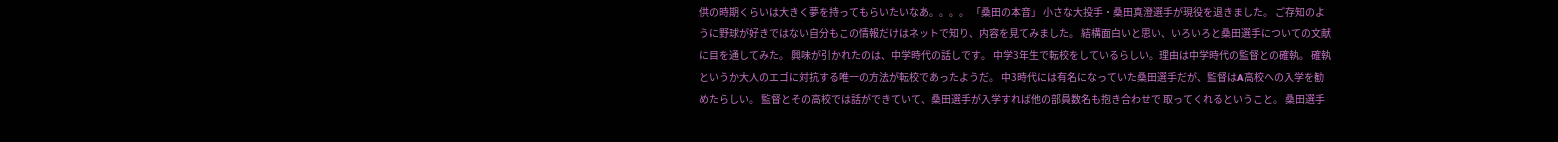供の時期くらいは大きく夢を持ってもらいたいなあ。。。。 「桑田の本音」 小さな大投手・桑田真澄選手が現役を退きました。 ご存知のように野球が好きではない自分もこの情報だけはネットで知り、内容を見てみました。 結構面白いと思い、いろいろと桑田選手についての文献に目を通してみた。 興味が引かれたのは、中学時代の話しです。 中学3年生で転校をしているらしい。理由は中学時代の監督との確執。 確執というか大人のエゴに対抗する唯一の方法が転校であったようだ。 中3時代には有名になっていた桑田選手だが、監督はA高校への入学を勧めたらしい。 監督とその高校では話ができていて、桑田選手が入学すれば他の部員数名も抱き合わせで 取ってくれるということ。 桑田選手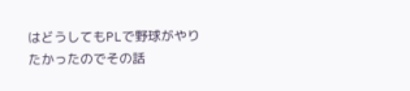はどうしてもPLで野球がやりたかったのでその話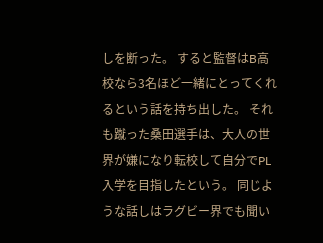しを断った。 すると監督はB高校なら3名ほど一緒にとってくれるという話を持ち出した。 それも蹴った桑田選手は、大人の世界が嫌になり転校して自分でPL入学を目指したという。 同じような話しはラグビー界でも聞い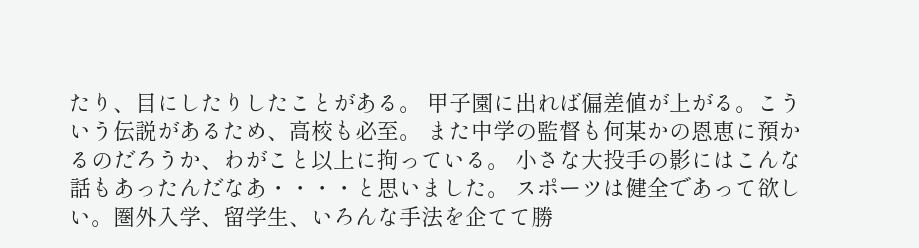たり、目にしたりしたことがある。 甲子園に出れば偏差値が上がる。こういう伝説があるため、高校も必至。 また中学の監督も何某かの恩恵に預かるのだろうか、わがこと以上に拘っている。 小さな大投手の影にはこんな話もあったんだなあ・・・・と思いました。 スポーツは健全であって欲しい。圏外入学、留学生、いろんな手法を企てて勝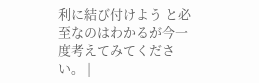利に結び付けよう と必至なのはわかるが今一度考えてみてください。 |